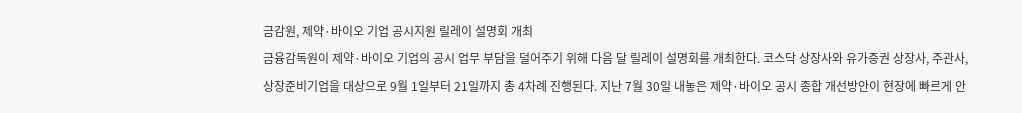금감원, 제약·바이오 기업 공시지원 릴레이 설명회 개최
금융감독원이 제약·바이오 기업의 공시 업무 부담을 덜어주기 위해 다음 달 릴레이 설명회를 개최한다. 코스닥 상장사와 유가증권 상장사, 주관사, 상장준비기업을 대상으로 9월 1일부터 21일까지 총 4차례 진행된다. 지난 7월 30일 내놓은 제약·바이오 공시 종합 개선방안이 현장에 빠르게 안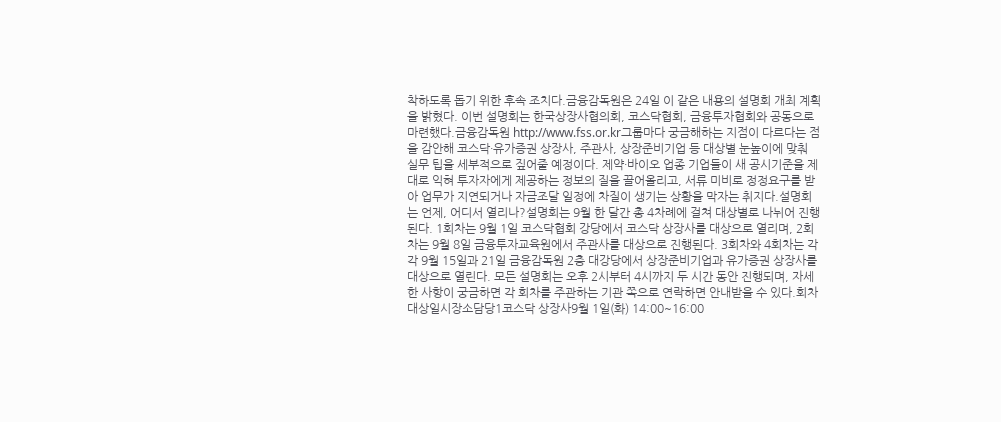착하도록 돕기 위한 후속 조치다.금융감독원은 24일 이 같은 내용의 설명회 개최 계획을 밝혔다. 이번 설명회는 한국상장사협의회, 코스닥협회, 금융투자협회와 공동으로 마련했다.금융감독원 http://www.fss.or.kr그룹마다 궁금해하는 지점이 다르다는 점을 감안해 코스닥·유가증권 상장사, 주관사, 상장준비기업 등 대상별 눈높이에 맞춰 실무 팁을 세부적으로 짚어줄 예정이다. 제약·바이오 업종 기업들이 새 공시기준을 제대로 익혀 투자자에게 제공하는 정보의 질을 끌어올리고, 서류 미비로 정정요구를 받아 업무가 지연되거나 자금조달 일정에 차질이 생기는 상황을 막자는 취지다.설명회는 언제, 어디서 열리나?설명회는 9월 한 달간 총 4차례에 걸쳐 대상별로 나뉘어 진행된다. 1회차는 9월 1일 코스닥협회 강당에서 코스닥 상장사를 대상으로 열리며, 2회차는 9월 8일 금융투자교육원에서 주관사를 대상으로 진행된다. 3회차와 4회차는 각각 9월 15일과 21일 금융감독원 2층 대강당에서 상장준비기업과 유가증권 상장사를 대상으로 열린다. 모든 설명회는 오후 2시부터 4시까지 두 시간 동안 진행되며, 자세한 사항이 궁금하면 각 회차를 주관하는 기관 쪽으로 연락하면 안내받을 수 있다.회차대상일시장소담당1코스닥 상장사9월 1일(화) 14:00~16:00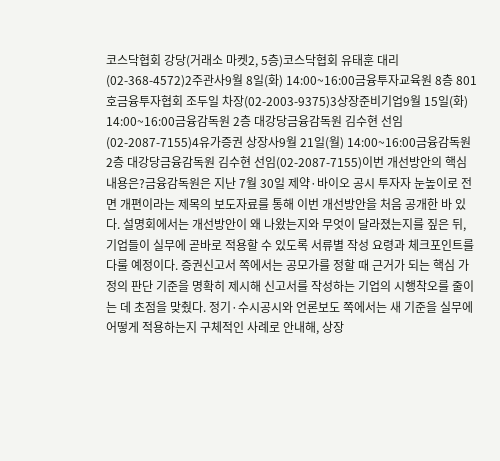코스닥협회 강당(거래소 마켓2, 5층)코스닥협회 유태훈 대리(02-368-4572)2주관사9월 8일(화) 14:00~16:00금융투자교육원 8층 801호금융투자협회 조두일 차장(02-2003-9375)3상장준비기업9월 15일(화) 14:00~16:00금융감독원 2층 대강당금융감독원 김수현 선임(02-2087-7155)4유가증권 상장사9월 21일(월) 14:00~16:00금융감독원 2층 대강당금융감독원 김수현 선임(02-2087-7155)이번 개선방안의 핵심 내용은?금융감독원은 지난 7월 30일 제약·바이오 공시 투자자 눈높이로 전면 개편이라는 제목의 보도자료를 통해 이번 개선방안을 처음 공개한 바 있다. 설명회에서는 개선방안이 왜 나왔는지와 무엇이 달라졌는지를 짚은 뒤, 기업들이 실무에 곧바로 적용할 수 있도록 서류별 작성 요령과 체크포인트를 다룰 예정이다. 증권신고서 쪽에서는 공모가를 정할 때 근거가 되는 핵심 가정의 판단 기준을 명확히 제시해 신고서를 작성하는 기업의 시행착오를 줄이는 데 초점을 맞췄다. 정기·수시공시와 언론보도 쪽에서는 새 기준을 실무에 어떻게 적용하는지 구체적인 사례로 안내해, 상장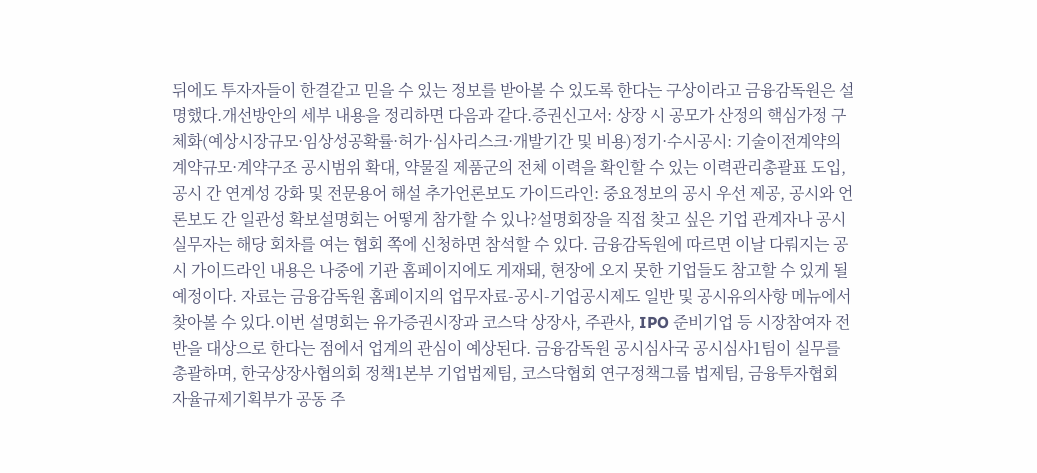뒤에도 투자자들이 한결같고 믿을 수 있는 정보를 받아볼 수 있도록 한다는 구상이라고 금융감독원은 설명했다.개선방안의 세부 내용을 정리하면 다음과 같다.증권신고서: 상장 시 공모가 산정의 핵심가정 구체화(예상시장규모·임상성공확률·허가·심사리스크·개발기간 및 비용)정기·수시공시: 기술이전계약의 계약규모·계약구조 공시범위 확대, 약물질 제품군의 전체 이력을 확인할 수 있는 이력관리총괄표 도입, 공시 간 연계성 강화 및 전문용어 해설 추가언론보도 가이드라인: 중요정보의 공시 우선 제공, 공시와 언론보도 간 일관성 확보설명회는 어떻게 참가할 수 있나?설명회장을 직접 찾고 싶은 기업 관계자나 공시 실무자는 해당 회차를 여는 협회 쪽에 신청하면 참석할 수 있다. 금융감독원에 따르면 이날 다뤄지는 공시 가이드라인 내용은 나중에 기관 홈페이지에도 게재돼, 현장에 오지 못한 기업들도 참고할 수 있게 될 예정이다. 자료는 금융감독원 홈페이지의 업무자료-공시-기업공시제도 일반 및 공시유의사항 메뉴에서 찾아볼 수 있다.이번 설명회는 유가증권시장과 코스닥 상장사, 주관사, IPO 준비기업 등 시장참여자 전반을 대상으로 한다는 점에서 업계의 관심이 예상된다. 금융감독원 공시심사국 공시심사1팀이 실무를 총괄하며, 한국상장사협의회 정책1본부 기업법제팀, 코스닥협회 연구정책그룹 법제팀, 금융투자협회 자율규제기획부가 공동 주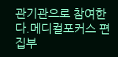관기관으로 참여한다.메디컬포커스 편집부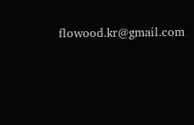flowood.kr@gmail.com